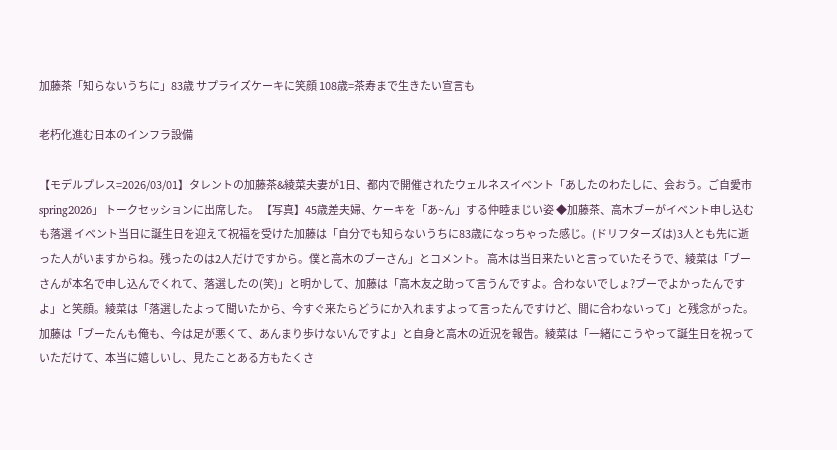加藤茶「知らないうちに」83歳 サプライズケーキに笑顔 108歳=茶寿まで生きたい宣言も

老朽化進む日本のインフラ設備

【モデルプレス=2026/03/01】タレントの加藤茶&綾菜夫妻が1日、都内で開催されたウェルネスイベント「あしたのわたしに、会おう。ご自愛市spring2026」 トークセッションに出席した。 【写真】45歳差夫婦、ケーキを「あ~ん」する仲睦まじい姿 ◆加藤茶、高木ブーがイベント申し込むも落選 イベント当日に誕生日を迎えて祝福を受けた加藤は「自分でも知らないうちに83歳になっちゃった感じ。(ドリフターズは)3人とも先に逝った人がいますからね。残ったのは2人だけですから。僕と高木のブーさん」とコメント。 高木は当日来たいと言っていたそうで、綾菜は「ブーさんが本名で申し込んでくれて、落選したの(笑)」と明かして、加藤は「高木友之助って言うんですよ。合わないでしょ?ブーでよかったんですよ」と笑顔。綾菜は「落選したよって聞いたから、今すぐ来たらどうにか入れますよって言ったんですけど、間に合わないって」と残念がった。 加藤は「ブーたんも俺も、今は足が悪くて、あんまり歩けないんですよ」と自身と高木の近況を報告。綾菜は「一緒にこうやって誕生日を祝っていただけて、本当に嬉しいし、見たことある方もたくさ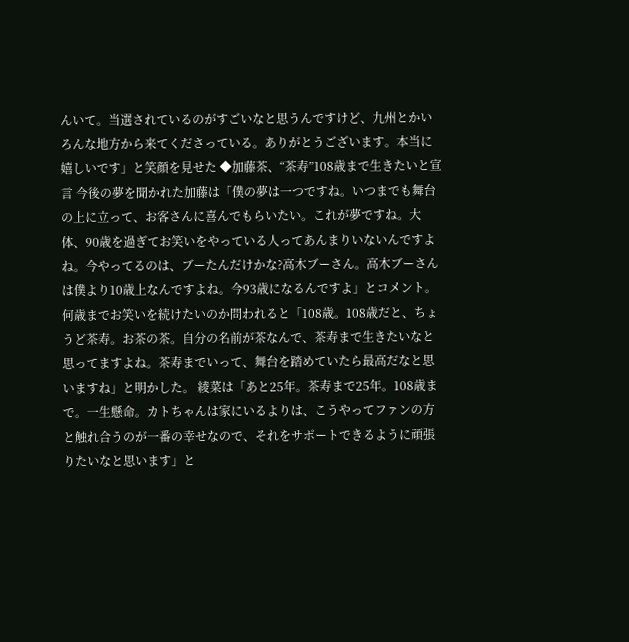んいて。当選されているのがすごいなと思うんですけど、九州とかいろんな地方から来てくださっている。ありがとうございます。本当に嬉しいです」と笑顔を見せた ◆加藤茶、“茶寿”108歳まで生きたいと宣言 今後の夢を聞かれた加藤は「僕の夢は一つですね。いつまでも舞台の上に立って、お客さんに喜んでもらいたい。これが夢ですね。大体、90歳を過ぎてお笑いをやっている人ってあんまりいないんですよね。今やってるのは、ブーたんだけかな?高木ブーさん。高木ブーさんは僕より10歳上なんですよね。今93歳になるんですよ」とコメント。何歳までお笑いを続けたいのか問われると「108歳。108歳だと、ちょうど茶寿。お茶の茶。自分の名前が茶なんで、茶寿まで生きたいなと思ってますよね。茶寿までいって、舞台を踏めていたら最高だなと思いますね」と明かした。 綾菜は「あと25年。茶寿まで25年。108歳まで。一生懸命。カトちゃんは家にいるよりは、こうやってファンの方と触れ合うのが一番の幸せなので、それをサポートできるように頑張りたいなと思います」と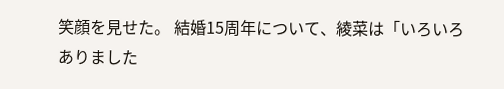笑顔を見せた。 結婚15周年について、綾菜は「いろいろありました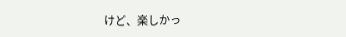けど、楽しかっ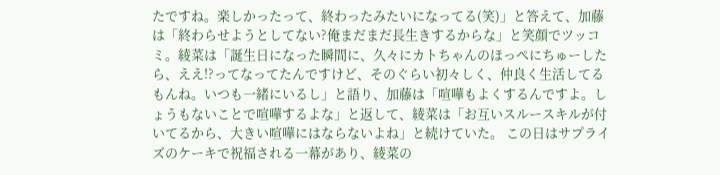たですね。楽しかったって、終わったみたいになってる(笑)」と答えて、加藤は「終わらせようとしてない?俺まだまだ長生きするからな」と笑顔でツッコミ。綾菜は「誕生日になった瞬間に、久々にカトちゃんのほっぺにちゅーしたら、ええ!?ってなってたんですけど、そのぐらい初々しく、仲良く生活してるもんね。いつも一緒にいるし」と語り、加藤は「喧嘩もよくするんですよ。しょうもないことで喧嘩するよな」と返して、綾菜は「お互いスルースキルが付いてるから、大きい喧嘩にはならないよね」と続けていた。 この日はサプライズのケーキで祝福される一幕があり、綾菜の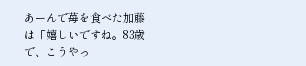あーんで苺を食べた加藤は「嬉しいですね。83歳で、こうやっ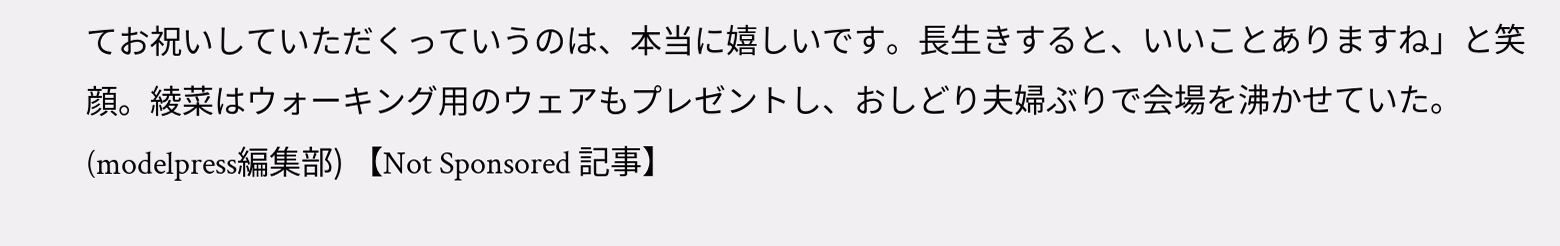てお祝いしていただくっていうのは、本当に嬉しいです。長生きすると、いいことありますね」と笑顔。綾菜はウォーキング用のウェアもプレゼントし、おしどり夫婦ぶりで会場を沸かせていた。(modelpress編集部) 【Not Sponsored 記事】